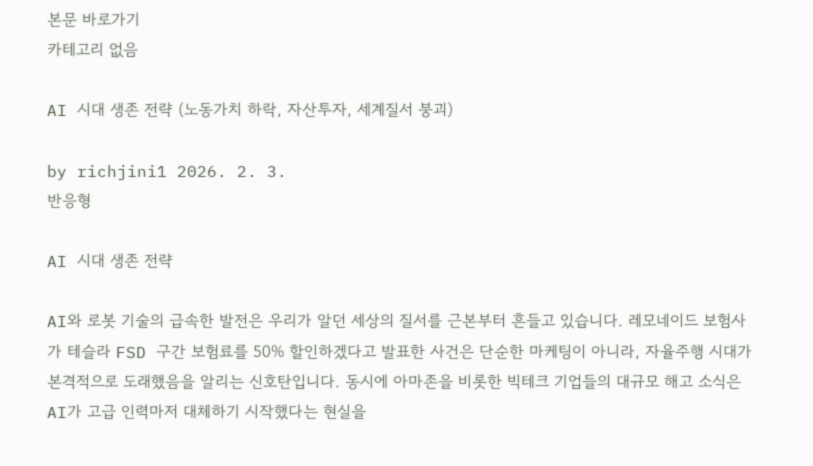본문 바로가기
카테고리 없음

AI 시대 생존 전략 (노동가치 하락, 자산투자, 세계질서 붕괴)

by richjini1 2026. 2. 3.
반응형

AI 시대 생존 전략

AI와 로봇 기술의 급속한 발전은 우리가 알던 세상의 질서를 근본부터 흔들고 있습니다. 레모네이드 보험사가 테슬라 FSD 구간 보험료를 50% 할인하겠다고 발표한 사건은 단순한 마케팅이 아니라, 자율주행 시대가 본격적으로 도래했음을 알리는 신호탄입니다. 동시에 아마존을 비롯한 빅테크 기업들의 대규모 해고 소식은 AI가 고급 인력마저 대체하기 시작했다는 현실을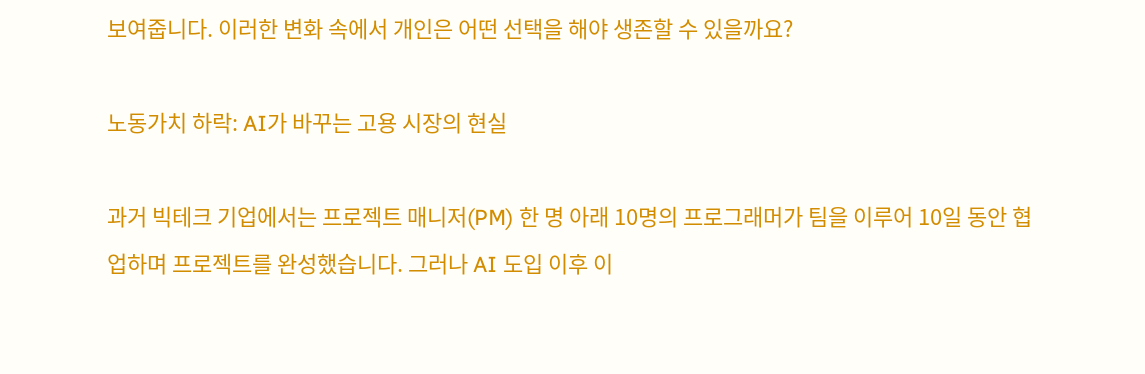보여줍니다. 이러한 변화 속에서 개인은 어떤 선택을 해야 생존할 수 있을까요?

노동가치 하락: AI가 바꾸는 고용 시장의 현실

과거 빅테크 기업에서는 프로젝트 매니저(PM) 한 명 아래 10명의 프로그래머가 팀을 이루어 10일 동안 협업하며 프로젝트를 완성했습니다. 그러나 AI 도입 이후 이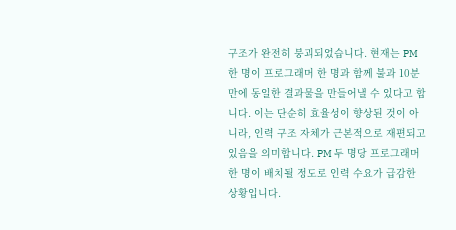구조가 완전히 붕괴되었습니다. 현재는 PM 한 명이 프로그래머 한 명과 함께 불과 10분 만에 동일한 결과물을 만들어낼 수 있다고 합니다. 이는 단순히 효율성이 향상된 것이 아니라, 인력 구조 자체가 근본적으로 재편되고 있음을 의미합니다. PM 두 명당 프로그래머 한 명이 배치될 정도로 인력 수요가 급감한 상황입니다.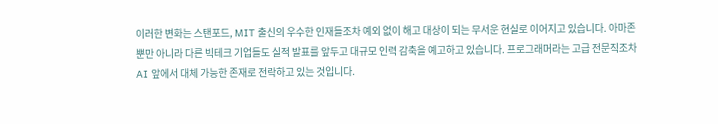이러한 변화는 스탠포드, MIT 출신의 우수한 인재들조차 예외 없이 해고 대상이 되는 무서운 현실로 이어지고 있습니다. 아마존뿐만 아니라 다른 빅테크 기업들도 실적 발표를 앞두고 대규모 인력 감축을 예고하고 있습니다. 프로그래머라는 고급 전문직조차 AI 앞에서 대체 가능한 존재로 전락하고 있는 것입니다.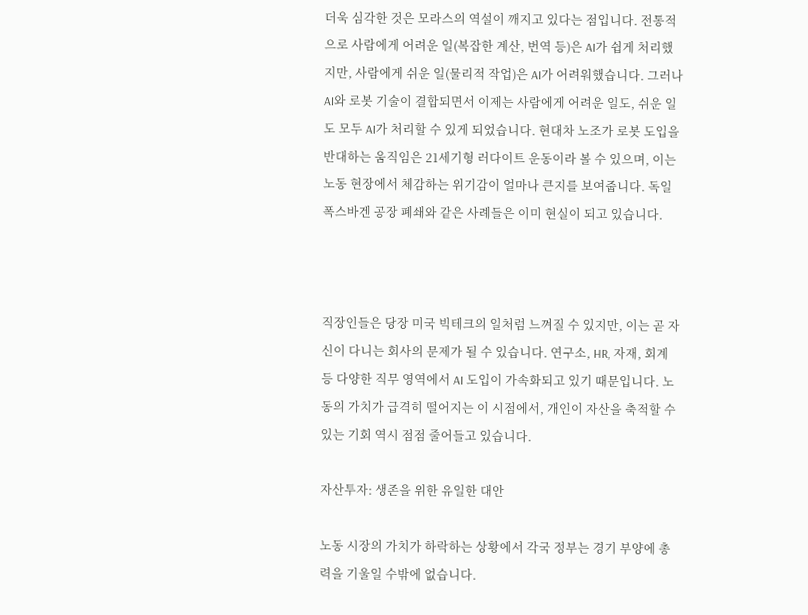더욱 심각한 것은 모라스의 역설이 깨지고 있다는 점입니다. 전통적으로 사람에게 어려운 일(복잡한 계산, 번역 등)은 AI가 쉽게 처리했지만, 사람에게 쉬운 일(물리적 작업)은 AI가 어려워했습니다. 그러나 AI와 로봇 기술이 결합되면서 이제는 사람에게 어려운 일도, 쉬운 일도 모두 AI가 처리할 수 있게 되었습니다. 현대차 노조가 로봇 도입을 반대하는 움직임은 21세기형 러다이트 운동이라 볼 수 있으며, 이는 노동 현장에서 체감하는 위기감이 얼마나 큰지를 보여줍니다. 독일 폭스바겐 공장 폐쇄와 같은 사례들은 이미 현실이 되고 있습니다.



직장인들은 당장 미국 빅테크의 일처럼 느껴질 수 있지만, 이는 곧 자신이 다니는 회사의 문제가 될 수 있습니다. 연구소, HR, 자재, 회계 등 다양한 직무 영역에서 AI 도입이 가속화되고 있기 때문입니다. 노동의 가치가 급격히 떨어지는 이 시점에서, 개인이 자산을 축적할 수 있는 기회 역시 점점 줄어들고 있습니다.

자산투자: 생존을 위한 유일한 대안

노동 시장의 가치가 하락하는 상황에서 각국 정부는 경기 부양에 총력을 기울일 수밖에 없습니다.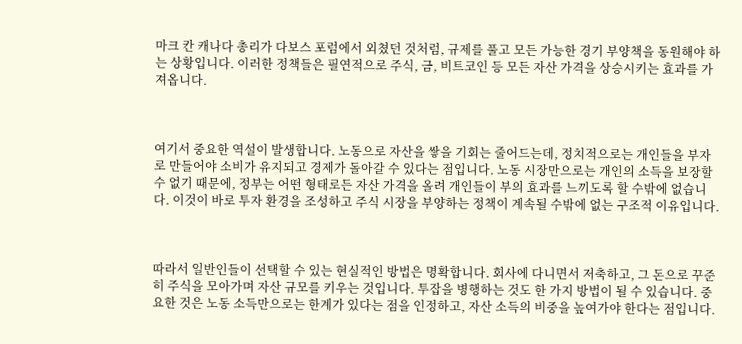마크 칸 캐나다 총리가 다보스 포럼에서 외쳤던 것처럼, 규제를 풀고 모든 가능한 경기 부양책을 동원해야 하는 상황입니다. 이러한 정책들은 필연적으로 주식, 금, 비트코인 등 모든 자산 가격을 상승시키는 효과를 가져옵니다.



여기서 중요한 역설이 발생합니다. 노동으로 자산을 쌓을 기회는 줄어드는데, 정치적으로는 개인들을 부자로 만들어야 소비가 유지되고 경제가 돌아갈 수 있다는 점입니다. 노동 시장만으로는 개인의 소득을 보장할 수 없기 때문에, 정부는 어떤 형태로든 자산 가격을 올려 개인들이 부의 효과를 느끼도록 할 수밖에 없습니다. 이것이 바로 투자 환경을 조성하고 주식 시장을 부양하는 정책이 계속될 수밖에 없는 구조적 이유입니다.



따라서 일반인들이 선택할 수 있는 현실적인 방법은 명확합니다. 회사에 다니면서 저축하고, 그 돈으로 꾸준히 주식을 모아가며 자산 규모를 키우는 것입니다. 투잡을 병행하는 것도 한 가지 방법이 될 수 있습니다. 중요한 것은 노동 소득만으로는 한계가 있다는 점을 인정하고, 자산 소득의 비중을 높여가야 한다는 점입니다.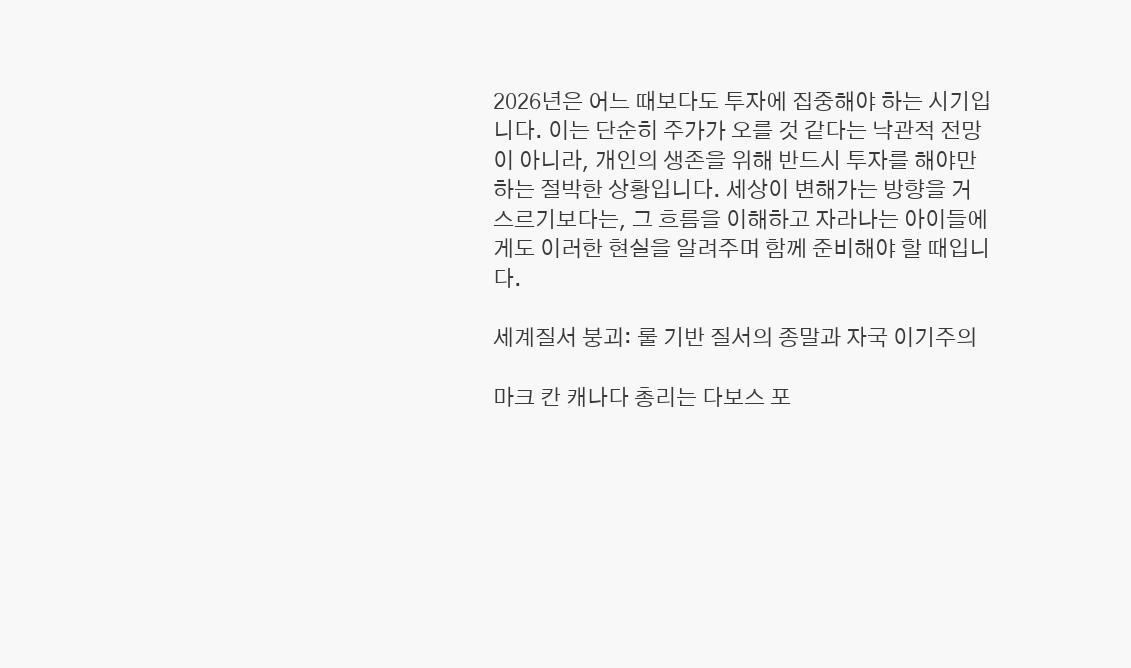2026년은 어느 때보다도 투자에 집중해야 하는 시기입니다. 이는 단순히 주가가 오를 것 같다는 낙관적 전망이 아니라, 개인의 생존을 위해 반드시 투자를 해야만 하는 절박한 상황입니다. 세상이 변해가는 방향을 거스르기보다는, 그 흐름을 이해하고 자라나는 아이들에게도 이러한 현실을 알려주며 함께 준비해야 할 때입니다.

세계질서 붕괴: 룰 기반 질서의 종말과 자국 이기주의

마크 칸 캐나다 총리는 다보스 포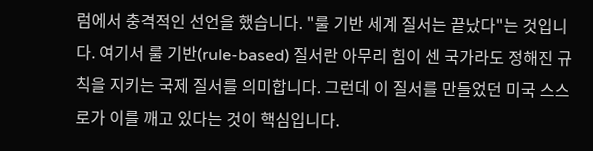럼에서 충격적인 선언을 했습니다. "룰 기반 세계 질서는 끝났다"는 것입니다. 여기서 룰 기반(rule-based) 질서란 아무리 힘이 센 국가라도 정해진 규칙을 지키는 국제 질서를 의미합니다. 그런데 이 질서를 만들었던 미국 스스로가 이를 깨고 있다는 것이 핵심입니다.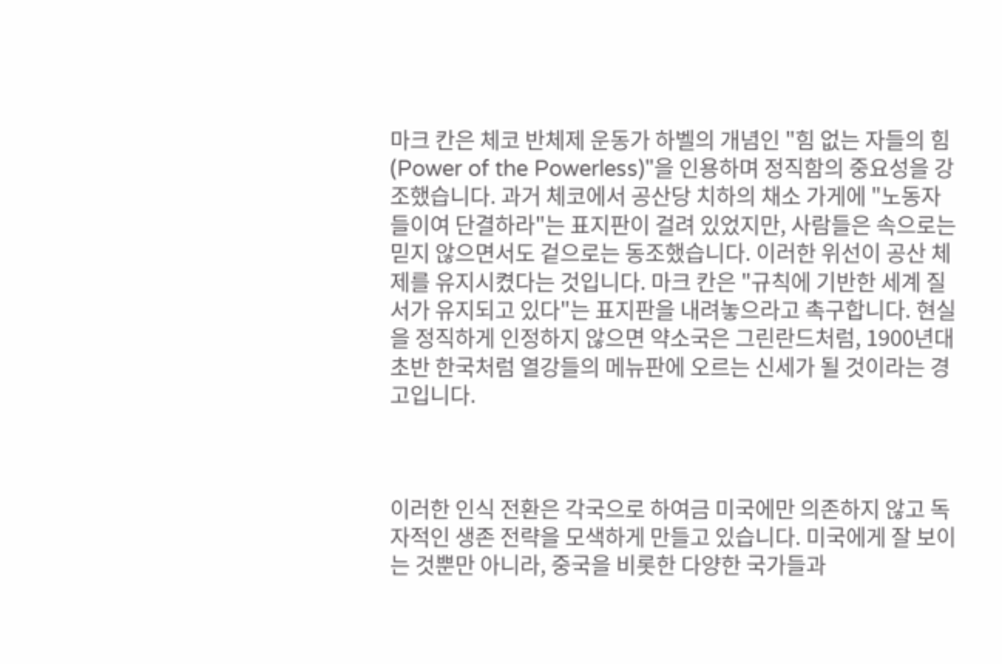마크 칸은 체코 반체제 운동가 하벨의 개념인 "힘 없는 자들의 힘(Power of the Powerless)"을 인용하며 정직함의 중요성을 강조했습니다. 과거 체코에서 공산당 치하의 채소 가게에 "노동자들이여 단결하라"는 표지판이 걸려 있었지만, 사람들은 속으로는 믿지 않으면서도 겉으로는 동조했습니다. 이러한 위선이 공산 체제를 유지시켰다는 것입니다. 마크 칸은 "규칙에 기반한 세계 질서가 유지되고 있다"는 표지판을 내려놓으라고 촉구합니다. 현실을 정직하게 인정하지 않으면 약소국은 그린란드처럼, 1900년대 초반 한국처럼 열강들의 메뉴판에 오르는 신세가 될 것이라는 경고입니다.



이러한 인식 전환은 각국으로 하여금 미국에만 의존하지 않고 독자적인 생존 전략을 모색하게 만들고 있습니다. 미국에게 잘 보이는 것뿐만 아니라, 중국을 비롯한 다양한 국가들과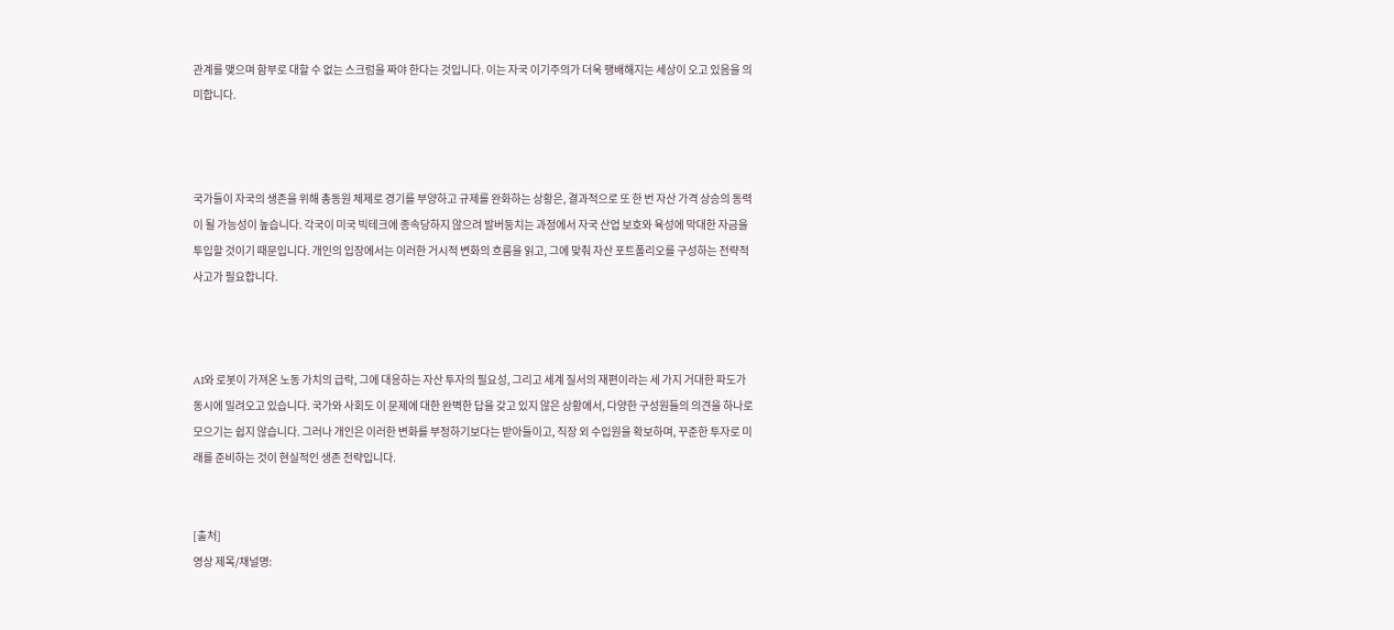관계를 맺으며 함부로 대할 수 없는 스크럼을 짜야 한다는 것입니다. 이는 자국 이기주의가 더욱 팽배해지는 세상이 오고 있음을 의미합니다.



국가들이 자국의 생존을 위해 총동원 체제로 경기를 부양하고 규제를 완화하는 상황은, 결과적으로 또 한 번 자산 가격 상승의 동력이 될 가능성이 높습니다. 각국이 미국 빅테크에 종속당하지 않으려 발버둥치는 과정에서 자국 산업 보호와 육성에 막대한 자금을 투입할 것이기 때문입니다. 개인의 입장에서는 이러한 거시적 변화의 흐름을 읽고, 그에 맞춰 자산 포트폴리오를 구성하는 전략적 사고가 필요합니다.



AI와 로봇이 가져온 노동 가치의 급락, 그에 대응하는 자산 투자의 필요성, 그리고 세계 질서의 재편이라는 세 가지 거대한 파도가 동시에 밀려오고 있습니다. 국가와 사회도 이 문제에 대한 완벽한 답을 갖고 있지 않은 상황에서, 다양한 구성원들의 의견을 하나로 모으기는 쉽지 않습니다. 그러나 개인은 이러한 변화를 부정하기보다는 받아들이고, 직장 외 수입원을 확보하며, 꾸준한 투자로 미래를 준비하는 것이 현실적인 생존 전략입니다.


[출처]
영상 제목/채널명: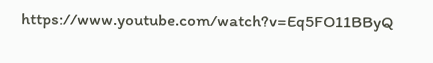https://www.youtube.com/watch?v=Eq5FO11BByQ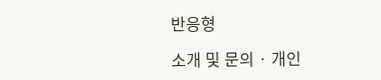반응형

소개 및 문의 · 개인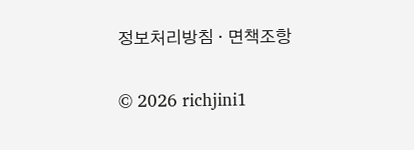정보처리방침 · 면책조항

© 2026 richjini1